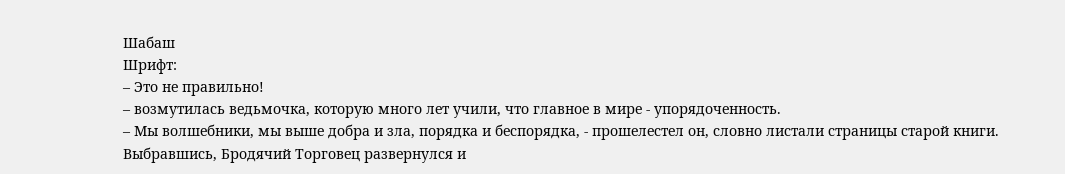Шабаш
Шрифт:
– Это не правильно!
– возмутилась ведьмочка, которую много лет учили, что главное в мире - упорядоченность.
– Мы волшебники, мы выше добра и зла, порядка и беспорядка, - прошелестел он, словно листали страницы старой книги.
Выбравшись, Бродячий Торговец развернулся и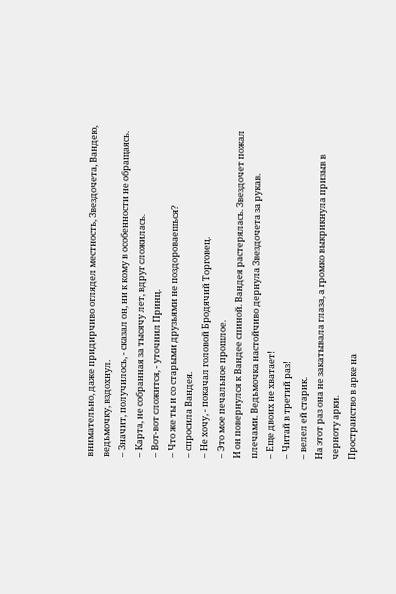внимательно, даже придирчиво оглядел местность, Звездочета, Вандею, ведьмочку, вздохнул.
– Значит, получилось, - сказал он, ни к кому в особенности не обращаясь.
– Карта, не собранная за тысячу лет, вдруг сложилась.
– Вот-вот сложится, - уточнил Принц.
– Что же ты и со старыми друзьями не поздороваешься?
– спросила Вандея.
– Не хочу, - покачал головой Бродячий Торговец.
– Это мое печальное прошлое.
И он повернулся к Вандее спиной. Вандея растерялась. Звездочет пожал плечами. Ведьмочка настойчиво дернула Звездочета за рукав.
– Еще двоих не хватает!
– Читай в третий раз!
– велел ей старик.
На этот раз она не закатывала глаза, а громко выкрикнула призыв в черноту арки.
Пространство в арке на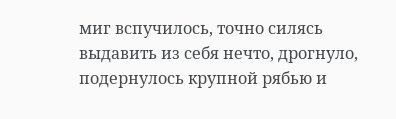миг вспучилось, точно силясь выдавить из себя нечто, дрогнуло, подернулось крупной рябью и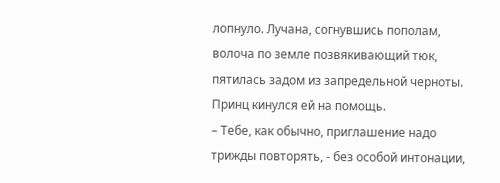лопнуло. Лучана, согнувшись пополам, волоча по земле позвякивающий тюк, пятилась задом из запредельной черноты. Принц кинулся ей на помощь.
– Тебе, как обычно, приглашение надо трижды повторять, - без особой интонации,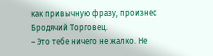как привычную фразу, произнес Бродячий Торговец.
– Это тебе ничего не жалко. Не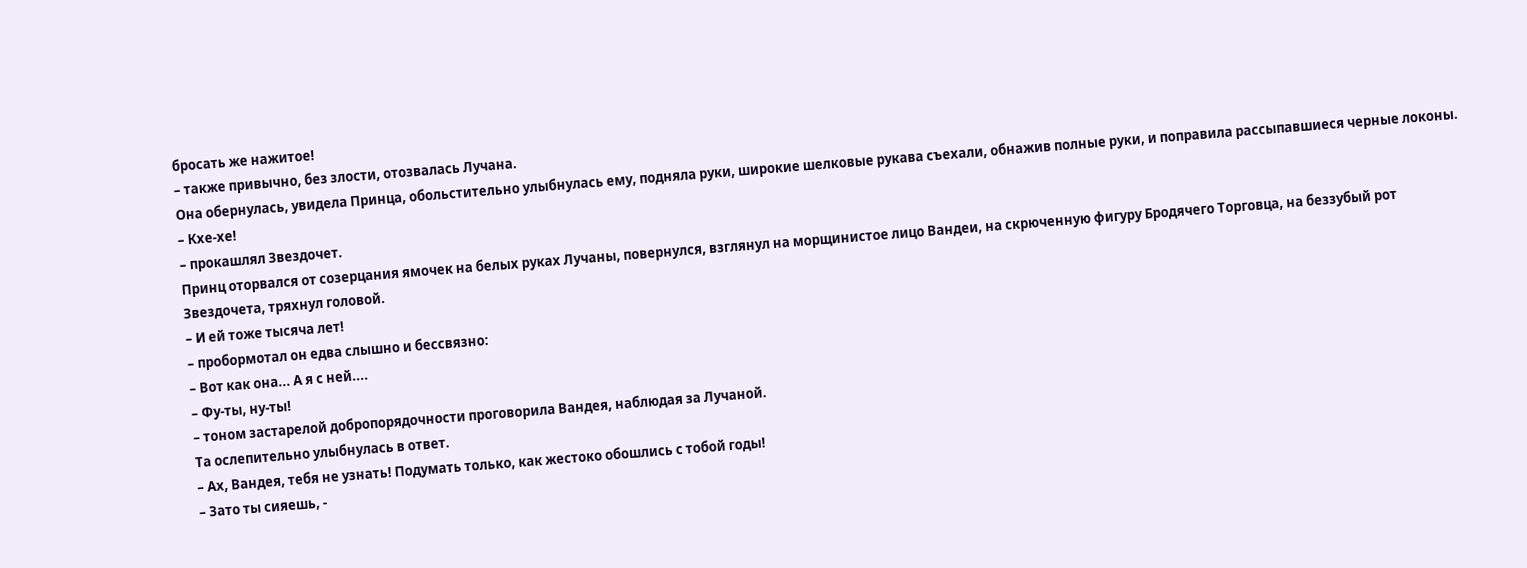бросать же нажитое!
– также привычно, без злости, отозвалась Лучана.
Она обернулась, увидела Принца, обольстительно улыбнулась ему, подняла руки, широкие шелковые рукава съехали, обнажив полные руки, и поправила рассыпавшиеся черные локоны.
– Кхе-хе!
– прокашлял Звездочет.
Принц оторвался от созерцания ямочек на белых руках Лучаны, повернулся, взглянул на морщинистое лицо Вандеи, на скрюченную фигуру Бродячего Торговца, на беззубый рот Звездочета, тряхнул головой.
– И ей тоже тысяча лет!
– пробормотал он едва слышно и бессвязно:
– Вот как она... А я с ней....
– Фу-ты, ну-ты!
– тоном застарелой добропорядочности проговорила Вандея, наблюдая за Лучаной.
Та ослепительно улыбнулась в ответ.
– Ах, Вандея, тебя не узнать! Подумать только, как жестоко обошлись с тобой годы!
– Зато ты сияешь, -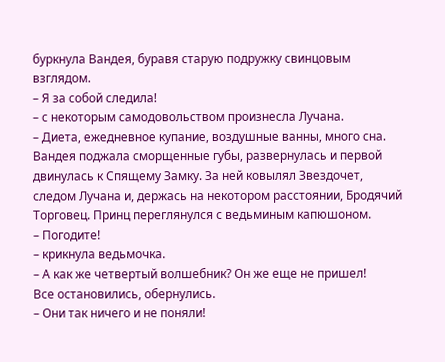буркнула Вандея, буравя старую подружку свинцовым взглядом.
– Я за собой следила!
– с некоторым самодовольством произнесла Лучана.
– Диета, ежедневное купание, воздушные ванны, много сна.
Вандея поджала сморщенные губы, развернулась и первой двинулась к Спящему Замку. За ней ковылял Звездочет, следом Лучана и, держась на некотором расстоянии, Бродячий Торговец. Принц переглянулся с ведьминым капюшоном.
– Погодите!
– крикнула ведьмочка.
– А как же четвертый волшебник? Он же еще не пришел!
Все остановились, обернулись.
– Они так ничего и не поняли!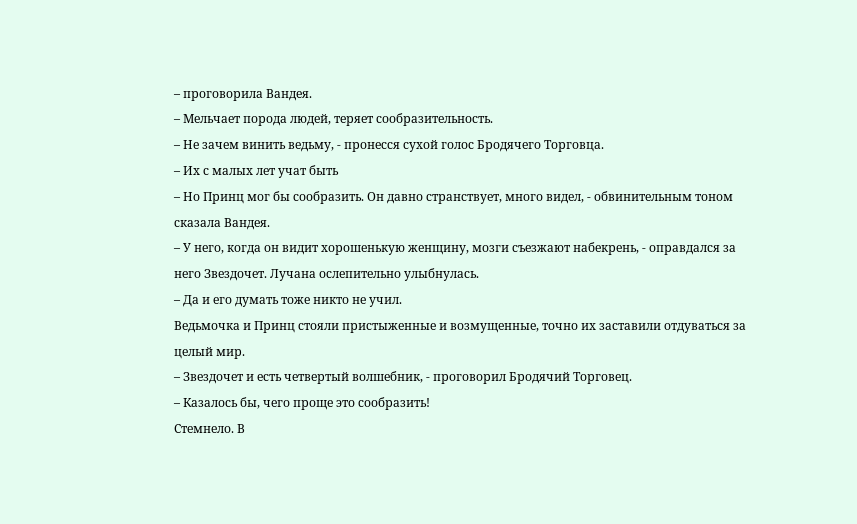– проговорила Вандея.
– Мельчает порода людей, теряет сообразительность.
– Не зачем винить ведьму, - пронесся сухой голос Бродячего Торговца.
– Их с малых лет учат быть
– Но Принц мог бы сообразить. Он давно странствует, много видел, - обвинительным тоном сказала Вандея.
– У него, когда он видит хорошенькую женщину, мозги съезжают набекрень, - оправдался за него Звездочет. Лучана ослепительно улыбнулась.
– Да и его думать тоже никто не учил.
Ведьмочка и Принц стояли пристыженные и возмущенные, точно их заставили отдуваться за целый мир.
– Звездочет и есть четвертый волшебник, - проговорил Бродячий Торговец.
– Казалось бы, чего проще это сообразить!
Стемнело. В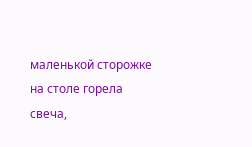маленькой сторожке на столе горела свеча,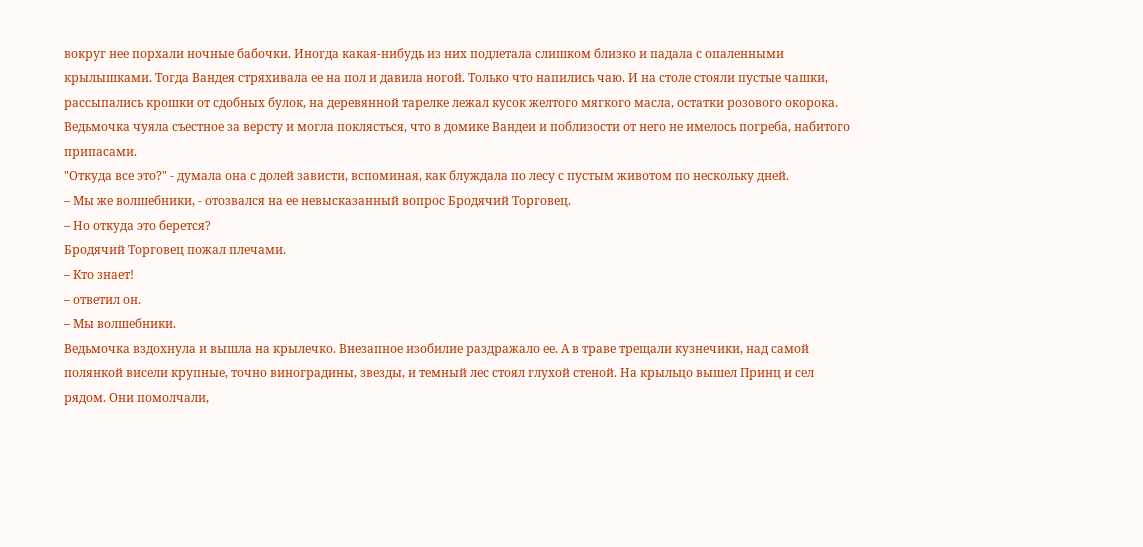вокруг нее порхали ночные бабочки. Иногда какая-нибудь из них подлетала слишком близко и падала с опаленными крылышками. Тогда Вандея стряхивала ее на пол и давила ногой. Только что напились чаю. И на столе стояли пустые чашки, рассыпались крошки от сдобных булок, на деревянной тарелке лежал кусок желтого мягкого масла, остатки розового окорока. Ведьмочка чуяла съестное за версту и могла поклясться, что в домике Вандеи и поблизости от него не имелось погреба, набитого припасами.
"Откуда все это?" - думала она с долей зависти, вспоминая, как блуждала по лесу с пустым животом по нескольку дней.
– Мы же волшебники, - отозвался на ее невысказанный вопрос Бродячий Торговец.
– Но откуда это берется?
Бродячий Торговец пожал плечами.
– Кто знает!
– ответил он.
– Мы волшебники.
Ведьмочка вздохнула и вышла на крылечко. Внезапное изобилие раздражало ее. А в траве трещали кузнечики, над самой полянкой висели крупные, точно виноградины, звезды, и темный лес стоял глухой стеной. На крыльцо вышел Принц и сел рядом. Они помолчали,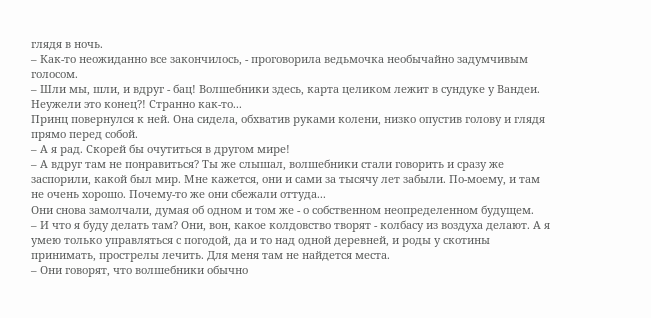глядя в ночь.
– Как-то неожиданно все закончилось, - проговорила ведьмочка необычайно задумчивым голосом.
– Шли мы, шли, и вдруг - бац! Волшебники здесь, карта целиком лежит в сундуке у Вандеи. Неужели это конец?! Странно как-то...
Принц повернулся к ней. Она сидела, обхватив руками колени, низко опустив голову и глядя прямо перед собой.
– А я рад. Скорей бы очутиться в другом мире!
– А вдруг там не понравиться? Ты же слышал, волшебники стали говорить и сразу же заспорили, какой был мир. Мне кажется, они и сами за тысячу лет забыли. По-моему, и там не очень хорошо. Почему-то же они сбежали оттуда...
Они снова замолчали, думая об одном и том же - о собственном неопределенном будущем.
– И что я буду делать там? Они, вон, какое колдовство творят - колбасу из воздуха делают. А я умею только управляться с погодой, да и то над одной деревней, и роды у скотины принимать, прострелы лечить. Для меня там не найдется места.
– Они говорят, что волшебники обычно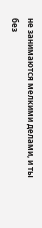не занимаются мелкими делами, и ты без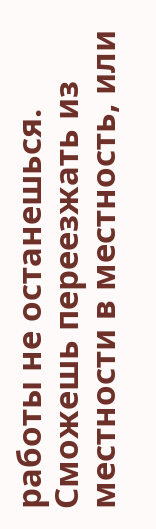работы не останешься. Сможешь переезжать из местности в местность, или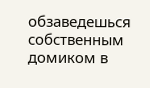обзаведешься собственным домиком в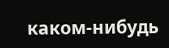каком-нибудь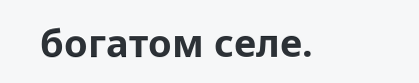богатом селе.